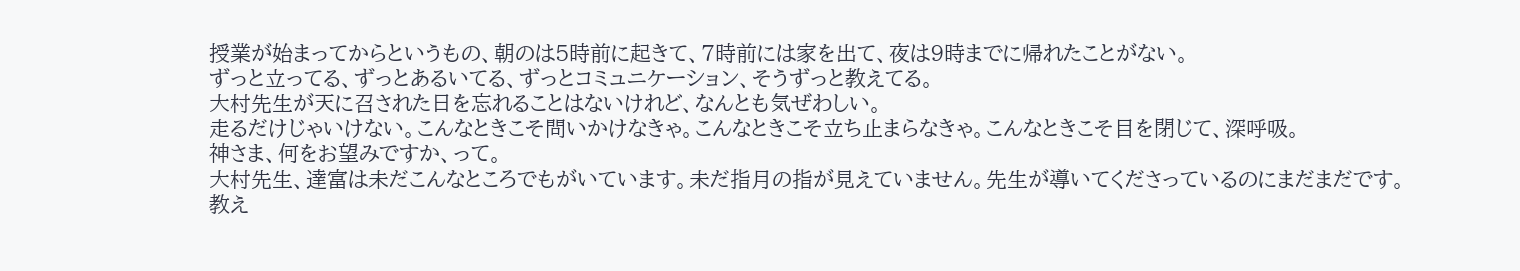授業が始まってからというもの、朝のは5時前に起きて、7時前には家を出て、夜は9時までに帰れたことがない。
ずっと立ってる、ずっとあるいてる、ずっとコミュニケーション、そうずっと教えてる。
大村先生が天に召された日を忘れることはないけれど、なんとも気ぜわしい。
走るだけじゃいけない。こんなときこそ問いかけなきゃ。こんなときこそ立ち止まらなきゃ。こんなときこそ目を閉じて、深呼吸。
神さま、何をお望みですか、って。
大村先生、達富は未だこんなところでもがいています。未だ指月の指が見えていません。先生が導いてくださっているのにまだまだです。
教え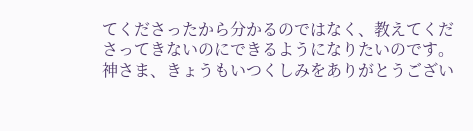てくださったから分かるのではなく、教えてくださってきないのにできるようになりたいのです。
神さま、きょうもいつくしみをありがとうござい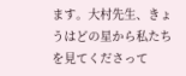ます。大村先生、きょうはどの星から私たちを見てくださって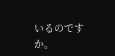いるのですか。